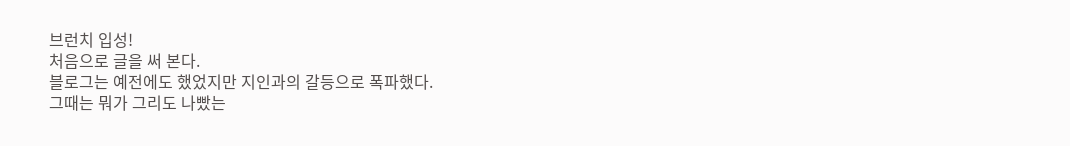브런치 입성!
처음으로 글을 써 본다.
블로그는 예전에도 했었지만 지인과의 갈등으로 폭파했다.
그때는 뭐가 그리도 나빴는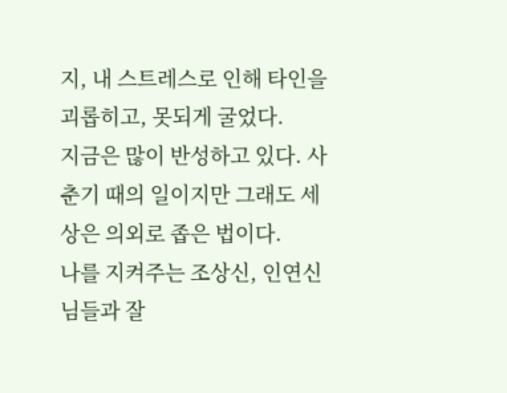지, 내 스트레스로 인해 타인을 괴롭히고, 못되게 굴었다.
지금은 많이 반성하고 있다. 사춘기 때의 일이지만 그래도 세상은 의외로 좁은 법이다.
나를 지켜주는 조상신, 인연신님들과 잘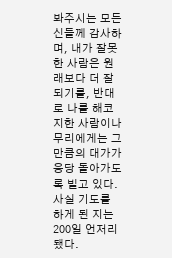봐주시는 모든 신들께 감사하며, 내가 잘못한 사람은 원래보다 더 잘되기를, 반대로 나를 해코지한 사람이나 무리에게는 그만큼의 대가가 응당 돌아가도록 빌고 있다.
사실 기도를 하게 된 지는 200일 언저리 됐다.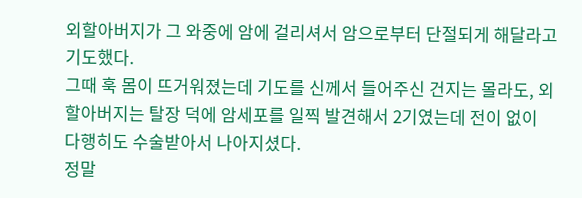외할아버지가 그 와중에 암에 걸리셔서 암으로부터 단절되게 해달라고 기도했다.
그때 훅 몸이 뜨거워졌는데 기도를 신께서 들어주신 건지는 몰라도, 외할아버지는 탈장 덕에 암세포를 일찍 발견해서 2기였는데 전이 없이 다행히도 수술받아서 나아지셨다.
정말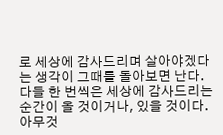로 세상에 감사드리며 살아야겠다는 생각이 그때를 돌아보면 난다.
다들 한 번씩은 세상에 감사드리는 순간이 올 것이거나, 있을 것이다.
아무것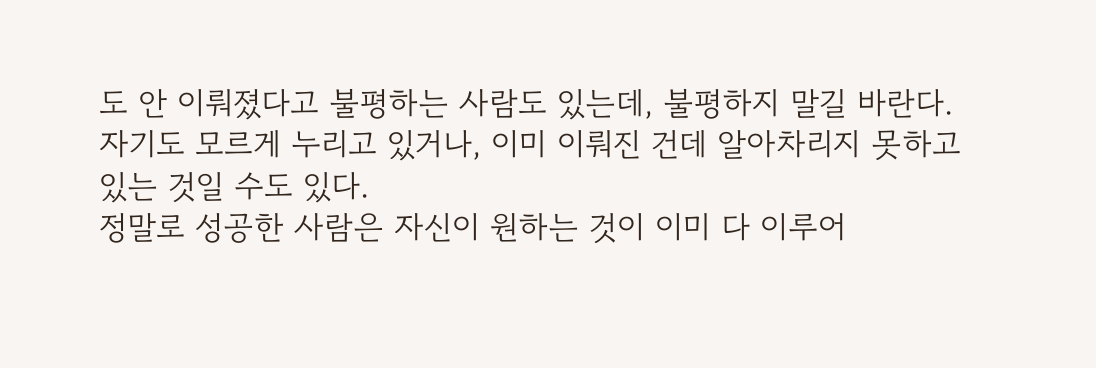도 안 이뤄졌다고 불평하는 사람도 있는데, 불평하지 말길 바란다.
자기도 모르게 누리고 있거나, 이미 이뤄진 건데 알아차리지 못하고 있는 것일 수도 있다.
정말로 성공한 사람은 자신이 원하는 것이 이미 다 이루어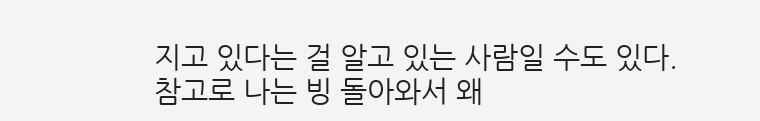지고 있다는 걸 알고 있는 사람일 수도 있다.
참고로 나는 빙 돌아와서 왜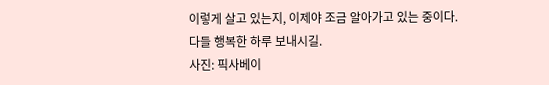이렇게 살고 있는지, 이제야 조금 알아가고 있는 중이다.
다들 행복한 하루 보내시길.
사진: 픽사베이